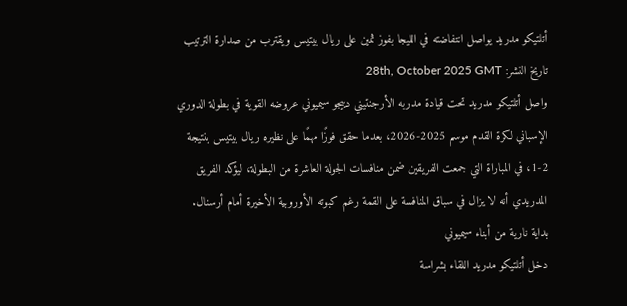أتلتيكو مدريد يواصل انتفاضته في الليجا بفوز ثمين على ريال بيتيس ويقترب من صدارة الترتيب
تاريخ النشر: 28th, October 2025 GMT
واصل أتلتيكو مدريد تحت قيادة مدربه الأرجنتيني دييجو سيميوني عروضه القوية في بطولة الدوري الإسباني لكرة القدم موسم 2025-2026، بعدما حقق فوزًا مهمًا على نظيره ريال بيتيس بنتيجة 2-1، في المباراة التي جمعت الفريقين ضمن منافسات الجولة العاشرة من البطولة، ليؤكد الفريق المدريدي أنه لا يزال في سباق المنافسة على القمة رغم كبوته الأوروبية الأخيرة أمام أرسنال.
بداية نارية من أبناء سيميوني
دخل أتلتيكو مدريد اللقاء بشراسة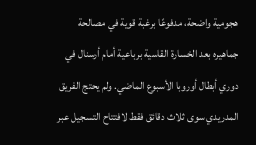هجومية واضحة، مدفوعًا برغبة قوية في مصالحة جماهيره بعد الخسارة القاسية برباعية أمام أرسنال في دوري أبطال أوروبا الأسبوع الماضي. ولم يحتج الفريق المدريدي سوى ثلاث دقائق فقط لافتتاح التسجيل عبر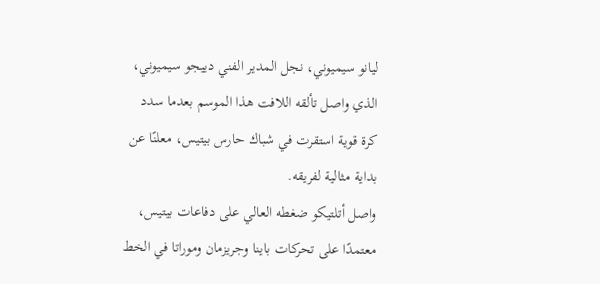ليانو سيميوني، نجل المدير الفني دييجو سيميوني، الذي واصل تألقه اللافت هذا الموسم بعدما سدد كرة قوية استقرت في شباك حارس بيتيس، معلنًا عن بداية مثالية لفريقه.
واصل أتلتيكو ضغطه العالي على دفاعات بيتيس، معتمدًا على تحركات باينا وجريزمان وموراتا في الخط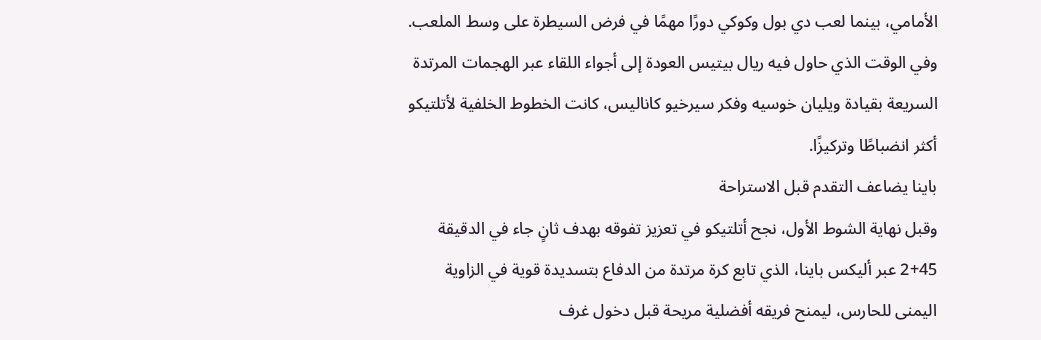الأمامي، بينما لعب دي بول وكوكي دورًا مهمًا في فرض السيطرة على وسط الملعب. وفي الوقت الذي حاول فيه ريال بيتيس العودة إلى أجواء اللقاء عبر الهجمات المرتدة السريعة بقيادة ويليان خوسيه وفكر سيرخيو كاناليس، كانت الخطوط الخلفية لأتلتيكو أكثر انضباطًا وتركيزًا.
باينا يضاعف التقدم قبل الاستراحة
وقبل نهاية الشوط الأول، نجح أتلتيكو في تعزيز تفوقه بهدف ثانٍ جاء في الدقيقة 45+2 عبر أليكس باينا، الذي تابع كرة مرتدة من الدفاع بتسديدة قوية في الزاوية اليمنى للحارس، ليمنح فريقه أفضلية مريحة قبل دخول غرف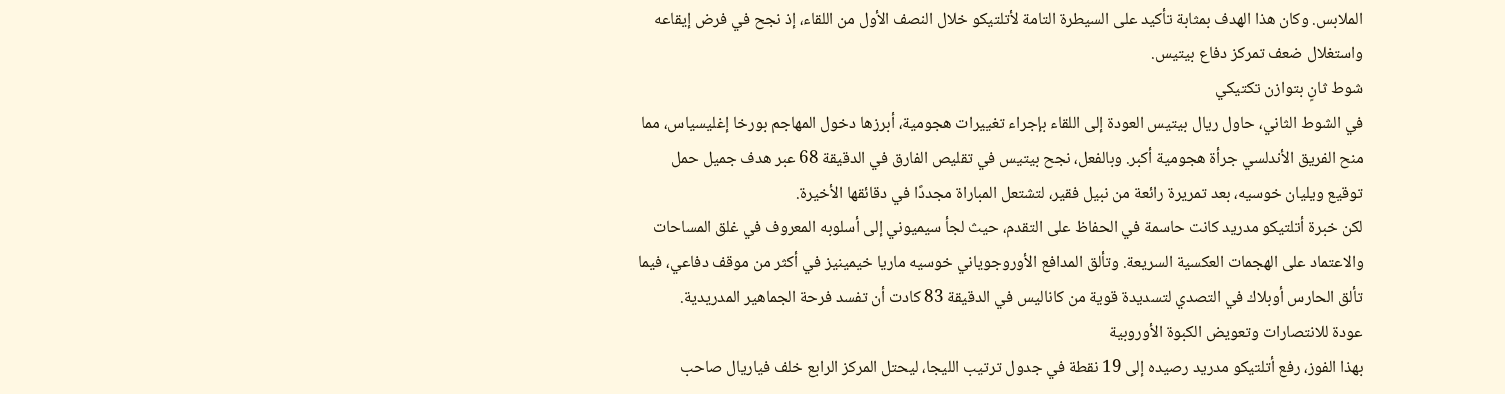الملابس. وكان هذا الهدف بمثابة تأكيد على السيطرة التامة لأتلتيكو خلال النصف الأول من اللقاء، إذ نجح في فرض إيقاعه واستغلال ضعف تمركز دفاع بيتيس.
شوط ثانٍ بتوازن تكتيكي
في الشوط الثاني، حاول ريال بيتيس العودة إلى اللقاء بإجراء تغييرات هجومية، أبرزها دخول المهاجم بورخا إغليسياس، مما منح الفريق الأندلسي جرأة هجومية أكبر. وبالفعل، نجح بيتيس في تقليص الفارق في الدقيقة 68 عبر هدف جميل حمل توقيع ويليان خوسيه، بعد تمريرة رائعة من نبيل فقير، لتشتعل المباراة مجددًا في دقائقها الأخيرة.
لكن خبرة أتلتيكو مدريد كانت حاسمة في الحفاظ على التقدم، حيث لجأ سيميوني إلى أسلوبه المعروف في غلق المساحات والاعتماد على الهجمات العكسية السريعة. وتألق المدافع الأوروجوياني خوسيه ماريا خيمينيز في أكثر من موقف دفاعي، فيما تألق الحارس أوبلاك في التصدي لتسديدة قوية من كاناليس في الدقيقة 83 كادت أن تفسد فرحة الجماهير المدريدية.
عودة للانتصارات وتعويض الكبوة الأوروبية
بهذا الفوز، رفع أتلتيكو مدريد رصيده إلى 19 نقطة في جدول ترتيب الليجا، ليحتل المركز الرابع خلف فياريال صاحب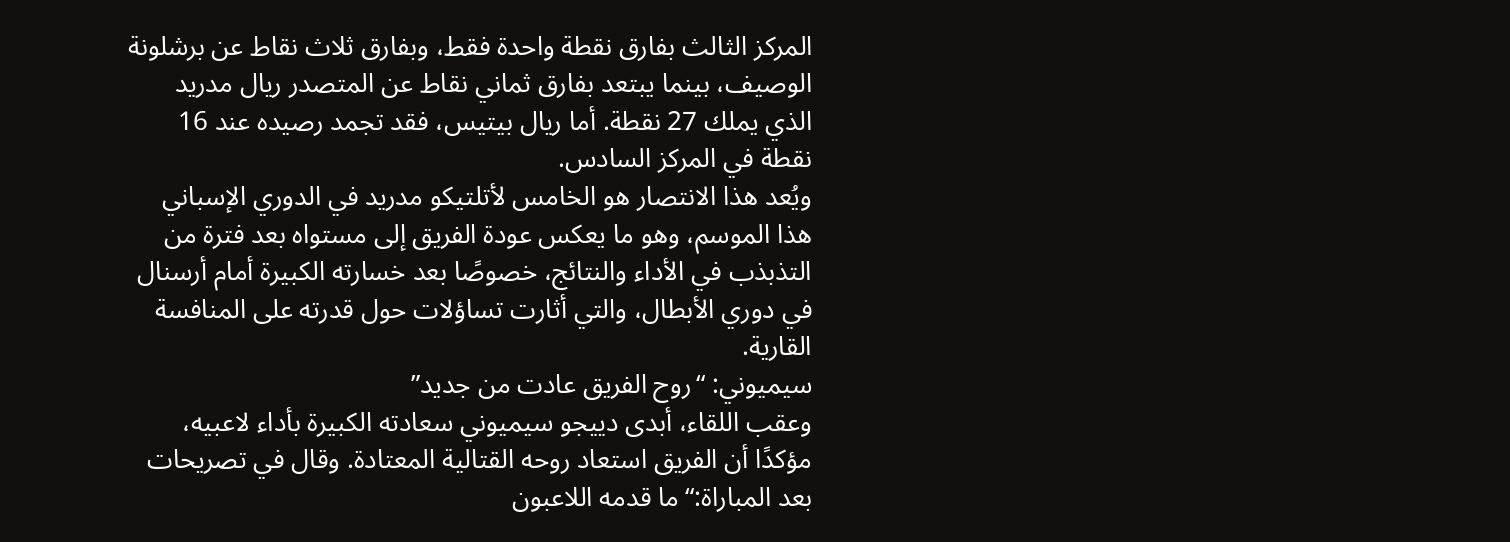المركز الثالث بفارق نقطة واحدة فقط، وبفارق ثلاث نقاط عن برشلونة الوصيف، بينما يبتعد بفارق ثماني نقاط عن المتصدر ريال مدريد الذي يملك 27 نقطة. أما ريال بيتيس، فقد تجمد رصيده عند 16 نقطة في المركز السادس.
ويُعد هذا الانتصار هو الخامس لأتلتيكو مدريد في الدوري الإسباني هذا الموسم، وهو ما يعكس عودة الفريق إلى مستواه بعد فترة من التذبذب في الأداء والنتائج، خصوصًا بعد خسارته الكبيرة أمام أرسنال في دوري الأبطال، والتي أثارت تساؤلات حول قدرته على المنافسة القارية.
سيميوني: “روح الفريق عادت من جديد”
وعقب اللقاء، أبدى دييجو سيميوني سعادته الكبيرة بأداء لاعبيه، مؤكدًا أن الفريق استعاد روحه القتالية المعتادة. وقال في تصريحات بعد المباراة:“ما قدمه اللاعبون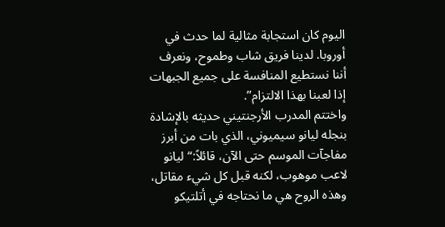اليوم كان استجابة مثالية لما حدث في أوروبا. لدينا فريق شاب وطموح، ونعرف أننا نستطيع المنافسة على جميع الجبهات إذا لعبنا بهذا الالتزام”.
واختتم المدرب الأرجنتيني حديثه بالإشادة بنجله ليانو سيميوني، الذي بات من أبرز مفاجآت الموسم حتى الآن، قائلاً:“ليانو لاعب موهوب، لكنه قبل كل شيء مقاتل، وهذه الروح هي ما نحتاجه في أتلتيكو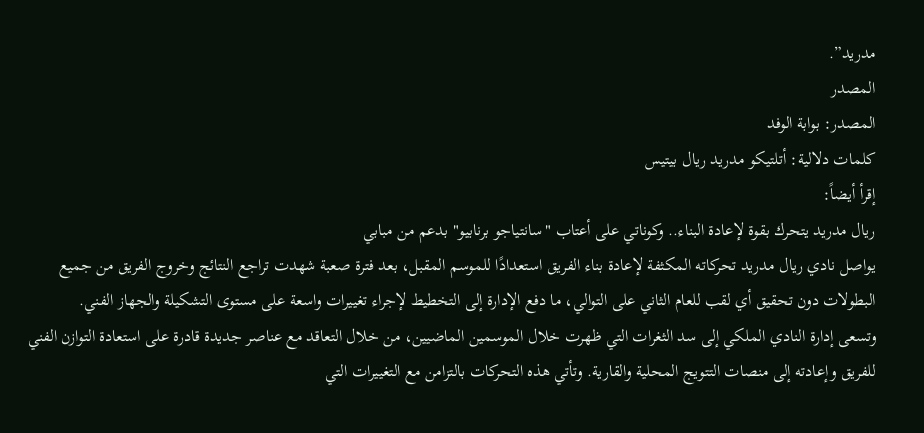مدريد”.
المصدر
المصدر: بوابة الوفد
كلمات دلالية: أتلتیکو مدرید ریال بیتیس
إقرأ أيضاً:
ريال مدريد يتحرك بقوة لإعادة البناء.. وكوناتي على أعتاب "سانتياجو برنابيو" بدعم من مبابي
يواصل نادي ريال مدريد تحركاته المكثفة لإعادة بناء الفريق استعدادًا للموسم المقبل، بعد فترة صعبة شهدت تراجع النتائج وخروج الفريق من جميع البطولات دون تحقيق أي لقب للعام الثاني على التوالي، ما دفع الإدارة إلى التخطيط لإجراء تغييرات واسعة على مستوى التشكيلة والجهاز الفني.
وتسعى إدارة النادي الملكي إلى سد الثغرات التي ظهرت خلال الموسمين الماضيين، من خلال التعاقد مع عناصر جديدة قادرة على استعادة التوازن الفني للفريق وإعادته إلى منصات التتويج المحلية والقارية. وتأتي هذه التحركات بالتزامن مع التغييرات التي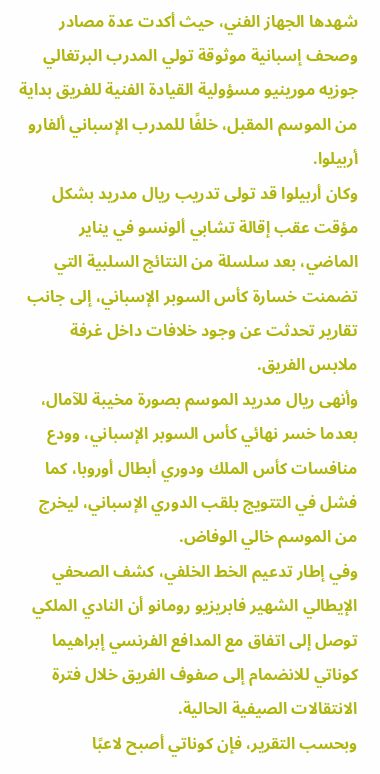شهدها الجهاز الفني، حيث أكدت عدة مصادر وصحف إسبانية موثوقة تولي المدرب البرتغالي جوزيه مورينيو مسؤولية القيادة الفنية للفريق بداية من الموسم المقبل، خلفًا للمدرب الإسباني ألفارو أربيلوا.
وكان أربيلوا قد تولى تدريب ريال مدريد بشكل مؤقت عقب إقالة تشابي ألونسو في يناير الماضي، بعد سلسلة من النتائج السلبية التي تضمنت خسارة كأس السوبر الإسباني، إلى جانب تقارير تحدثت عن وجود خلافات داخل غرفة ملابس الفريق.
وأنهى ريال مدريد الموسم بصورة مخيبة للآمال، بعدما خسر نهائي كأس السوبر الإسباني، وودع منافسات كأس الملك ودوري أبطال أوروبا، كما فشل في التتويج بلقب الدوري الإسباني، ليخرج من الموسم خالي الوفاض.
وفي إطار تدعيم الخط الخلفي، كشف الصحفي الإيطالي الشهير فابريزيو رومانو أن النادي الملكي توصل إلى اتفاق مع المدافع الفرنسي إبراهيما كوناتي للانضمام إلى صفوف الفريق خلال فترة الانتقالات الصيفية الحالية.
وبحسب التقرير، فإن كوناتي أصبح لاعبًا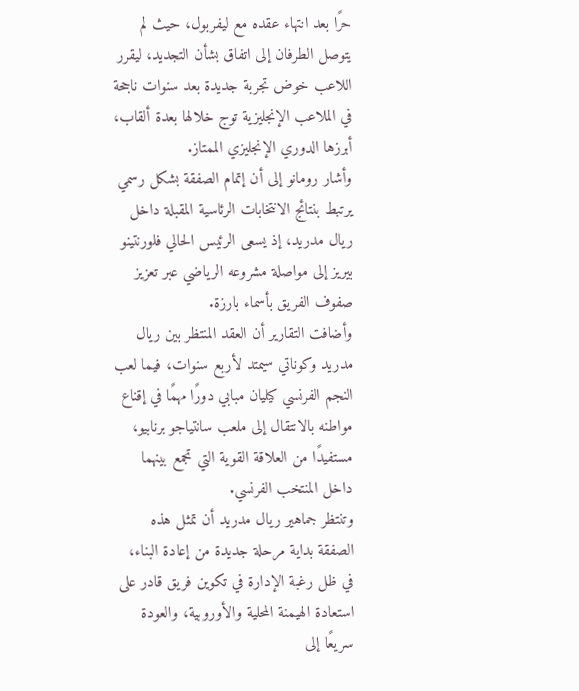حرًا بعد انتهاء عقده مع ليفربول، حيث لم يتوصل الطرفان إلى اتفاق بشأن التجديد، ليقرر اللاعب خوض تجربة جديدة بعد سنوات ناجحة في الملاعب الإنجليزية توج خلالها بعدة ألقاب، أبرزها الدوري الإنجليزي الممتاز.
وأشار رومانو إلى أن إتمام الصفقة بشكل رسمي يرتبط بنتائج الانتخابات الرئاسية المقبلة داخل ريال مدريد، إذ يسعى الرئيس الحالي فلورنتينو بيريز إلى مواصلة مشروعه الرياضي عبر تعزيز صفوف الفريق بأسماء بارزة.
وأضافت التقارير أن العقد المنتظر بين ريال مدريد وكوناتي سيمتد لأربع سنوات، فيما لعب النجم الفرنسي كيليان مبابي دورًا مهمًا في إقناع مواطنه بالانتقال إلى ملعب سانتياجو برنابيو، مستفيدًا من العلاقة القوية التي تجمع بينهما داخل المنتخب الفرنسي.
وتنتظر جماهير ريال مدريد أن تمثل هذه الصفقة بداية مرحلة جديدة من إعادة البناء، في ظل رغبة الإدارة في تكوين فريق قادر على استعادة الهيمنة المحلية والأوروبية، والعودة سريعًا إلى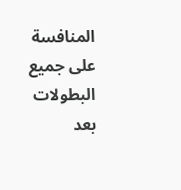المنافسة على جميع البطولات بعد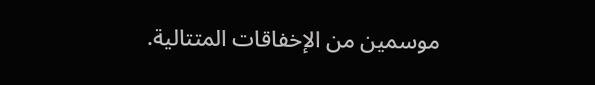موسمين من الإخفاقات المتتالية.